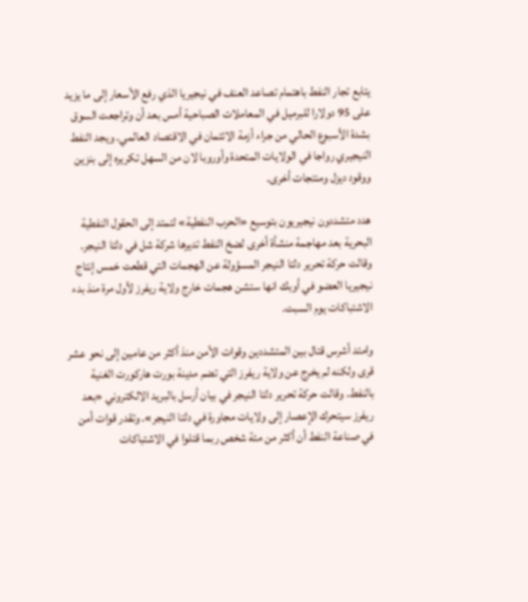يتابع تجار النفط باهتمام تصاعد العنف في نيجيريا الذي رفع الأسعار إلى ما يزيد على 95 دولارا للبرميل في المعاملات الصباحية أمس بعد أن وتراجعت السوق بشدة الأسبوع الحالي من جراء أزمة الائتمان في الاقتصاد العالمي. ويجد النفط النيجيري رواجا في الولايات المتحدة وأوروبا لان من السهل تكريره إلى بنزين ووقود ديزل ومنتجات أخرى.

هدد متشددون نيجيريون بتوسيع «الحرب النفطية» لتمتد إلى الحقول النفطية البحرية بعد مهاجمة منشأة أخرى لضخ النفط تديرها شركة شل في دلتا النيجر. وقالت حركة تحرير دلتا النيجر المسؤولة عن الهجمات التي قطعت خمس إنتاج نيجيريا العضو في أوبك انها ستشن هجمات خارج ولاية ريفرز لأول مرة منذ بدء الاشتباكات يوم السبت.

وامتد أشرس قتال بين المتشددين وقوات الأمن منذ أكثر من عامين إلى نحو عشر قرى ولكنه لم يخرج عن ولاية ريفرز التي تضم مدينة بورت هاركورت الغنية بالنفط. وقالت حركة تحرير دلتا النيجر في بيان أرسل بالبريد الالكتروني «بعد ريفرز سيتحرك الإعصار إلى ولايات مجاورة في دلتا النيجر». وتقدر قوات أمن في صناعة النفط أن أكثر من مئة شخص ربما قتلوا في الاشتباكات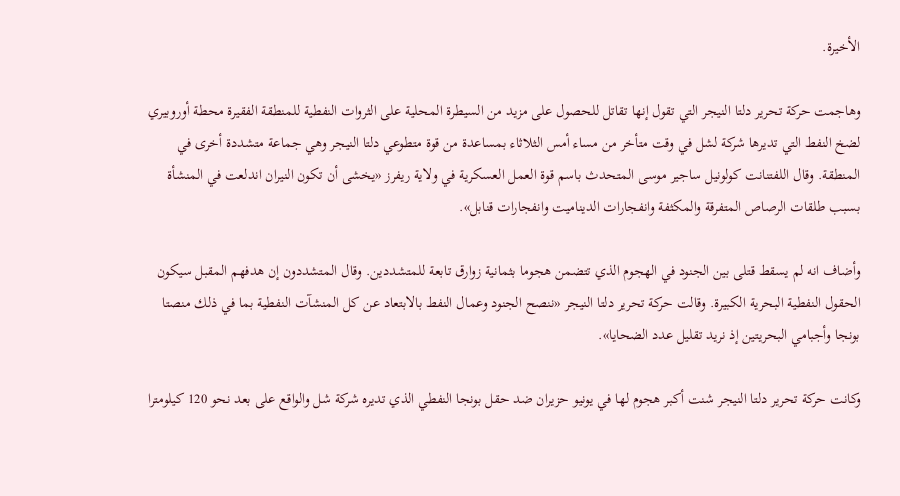الأخيرة.

وهاجمت حركة تحرير دلتا النيجر التي تقول إنها تقاتل للحصول على مزيد من السيطرة المحلية على الثروات النفطية للمنطقة الفقيرة محطة أوروبيري لضخ النفط التي تديرها شركة لشل في وقت متأخر من مساء أمس الثلاثاء بمساعدة من قوة متطوعي دلتا النيجر وهي جماعة متشددة أخرى في المنطقة. وقال اللفتنانت كولونيل ساجير موسى المتحدث باسم قوة العمل العسكرية في ولاية ريفرز «يخشى أن تكون النيران اندلعت في المنشأة بسبب طلقات الرصاص المتفرقة والمكثفة وانفجارات الديناميت وانفجارات قنابل».

وأضاف انه لم يسقط قتلى بين الجنود في الهجوم الذي تتضمن هجوما بثمانية زوارق تابعة للمتشددين. وقال المتشددون إن هدفهم المقبل سيكون الحقول النفطية البحرية الكبيرة. وقالت حركة تحرير دلتا النيجر «ننصح الجنود وعمال النفط بالابتعاد عن كل المنشآت النفطية بما في ذلك منصتا بونجا وأجبامي البحريتين إذ نريد تقليل عدد الضحايا».

وكانت حركة تحرير دلتا النيجر شنت أكبر هجوم لها في يونيو حزيران ضد حقل بونجا النفطي الذي تديره شركة شل والواقع على بعد نحو 120 كيلومترا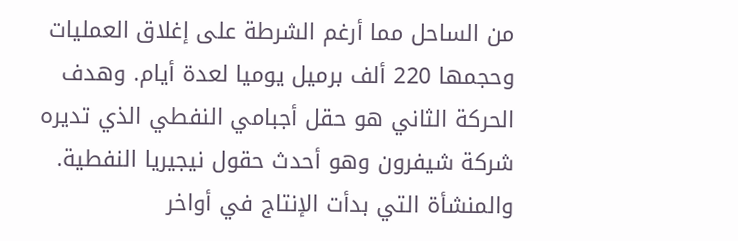من الساحل مما أرغم الشرطة على إغلاق العمليات وحجمها 220 ألف برميل يوميا لعدة أيام. وهدف الحركة الثاني هو حقل أجبامي النفطي الذي تديره شركة شيفرون وهو أحدث حقول نيجيريا النفطية. والمنشأة التي بدأت الإنتاج في أواخر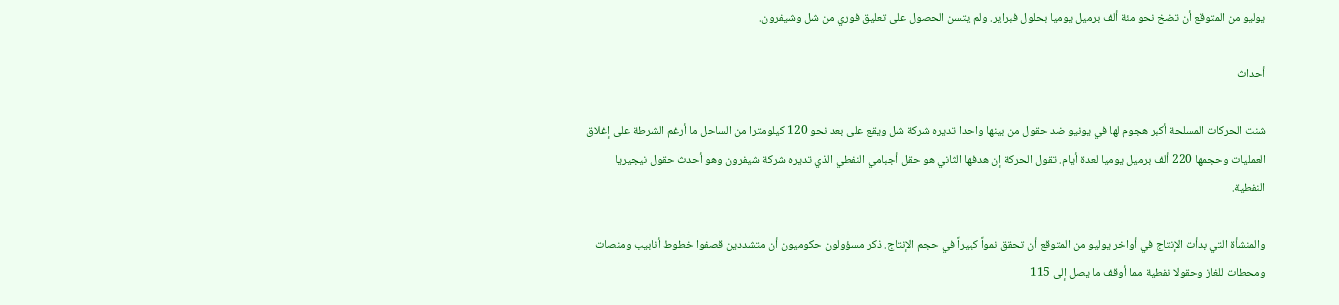يوليو من المتوقع أن تضخ نحو مئة ألف برميل يوميا بحلول فبراير. ولم يتسن الحصول على تعليق فوري من شل وشيفرون.

أحداث

شنت الحركات المسلحة أكبر هجوم لها في يونيو ضد حقول من بينها واحدا تديره شركة شل ويقع على بعد نحو 120 كيلومترا من الساحل ما أرغم الشرطة على إغلاق العمليات وحجمها 220 ألف برميل يوميا لعدة أيام. تقول الحركة إن هدفها الثاني هو حقل أجبامي النفطي الذي تديره شركة شيفرون وهو أحدث حقول نيجيريا النفطية.

والمنشأة التي بدأت الإنتاج في أواخر يوليو من المتوقع أن تحقق نمواً كبيراً في حجم الإنتاج. ذكر مسؤولون حكوميون أن متشددين قصفوا خطوط أنابيب ومنصات ومحطات للغاز وحقولا نفطية مما أوقف ما يصل إلى 115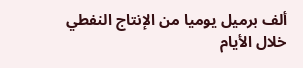ألف برميل يوميا من الإنتاج النفطي خلال الأيام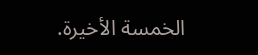الخمسة الأخيرة.